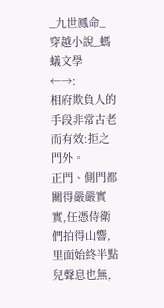_九世鳳命_穿越小說_螞蟻文學
←→:
相府欺負人的手段非常古老而有效:拒之門外。
正門、側門都關得嚴嚴實實,任憑侍衛們拍得山響,里面始終半點兒聲息也無,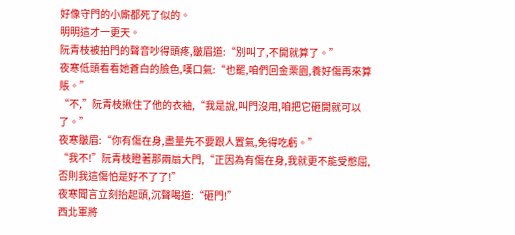好像守門的小廝都死了似的。
明明這才一更天。
阮青枝被拍門的聲音吵得頭疼,皺眉道:“別叫了,不開就算了。”
夜寒低頭看看她蒼白的臉色,嘆口氣:“也罷,咱們回金栗園,養好傷再來算賬。”
“不,”阮青枝揪住了他的衣袖,“我是說,叫門沒用,咱把它砸開就可以了。”
夜寒皺眉:“你有傷在身,盡量先不要跟人置氣,免得吃虧。”
“我不!”阮青枝瞪著那兩扇大門,“正因為有傷在身,我就更不能受憋屈,否則我這傷怕是好不了了!”
夜寒聞言立刻抬起頭,沉聲喝道:“砸門!”
西北軍將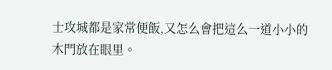士攻城都是家常便飯,又怎么會把這么一道小小的木門放在眼里。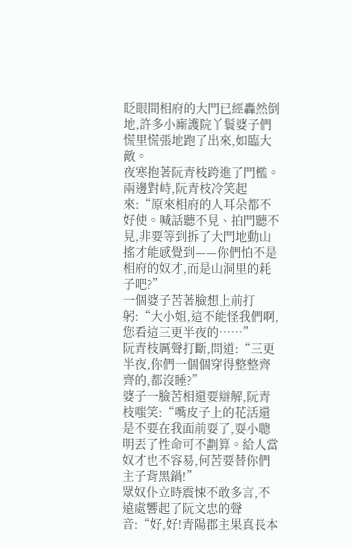眨眼間相府的大門已經轟然倒地,許多小廝護院丫鬟婆子們慌里慌張地跑了出來,如臨大敵。
夜寒抱著阮青枝跨進了門檻。
兩邊對峙,阮青枝冷笑起來:“原來相府的人耳朵都不好使。喊話聽不見、拍門聽不見,非要等到拆了大門地動山搖才能感覺到——你們怕不是相府的奴才,而是山洞里的耗子吧?”
一個婆子苦著臉想上前打躬:“大小姐,這不能怪我們啊,您看這三更半夜的……”
阮青枝厲聲打斷,問道:“三更半夜,你們一個個穿得整整齊齊的,都沒睡?”
婆子一臉苦相還要辯解,阮青枝嗤笑:“嘴皮子上的花活還是不要在我面前耍了,耍小聰明丟了性命可不劃算。給人當奴才也不容易,何苦要替你們主子背黑鍋!”
眾奴仆立時震悚不敢多言,不遠處響起了阮文忠的聲音:“好,好!青陽郡主果真長本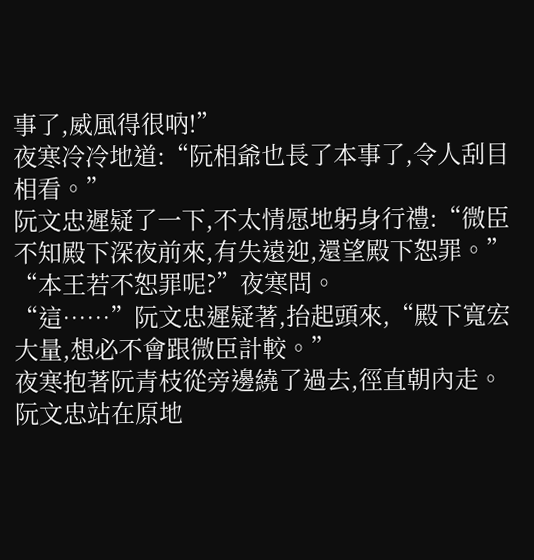事了,威風得很吶!”
夜寒冷冷地道:“阮相爺也長了本事了,令人刮目相看。”
阮文忠遲疑了一下,不太情愿地躬身行禮:“微臣不知殿下深夜前來,有失遠迎,還望殿下恕罪。”
“本王若不恕罪呢?”夜寒問。
“這……”阮文忠遲疑著,抬起頭來,“殿下寬宏大量,想必不會跟微臣計較。”
夜寒抱著阮青枝從旁邊繞了過去,徑直朝內走。
阮文忠站在原地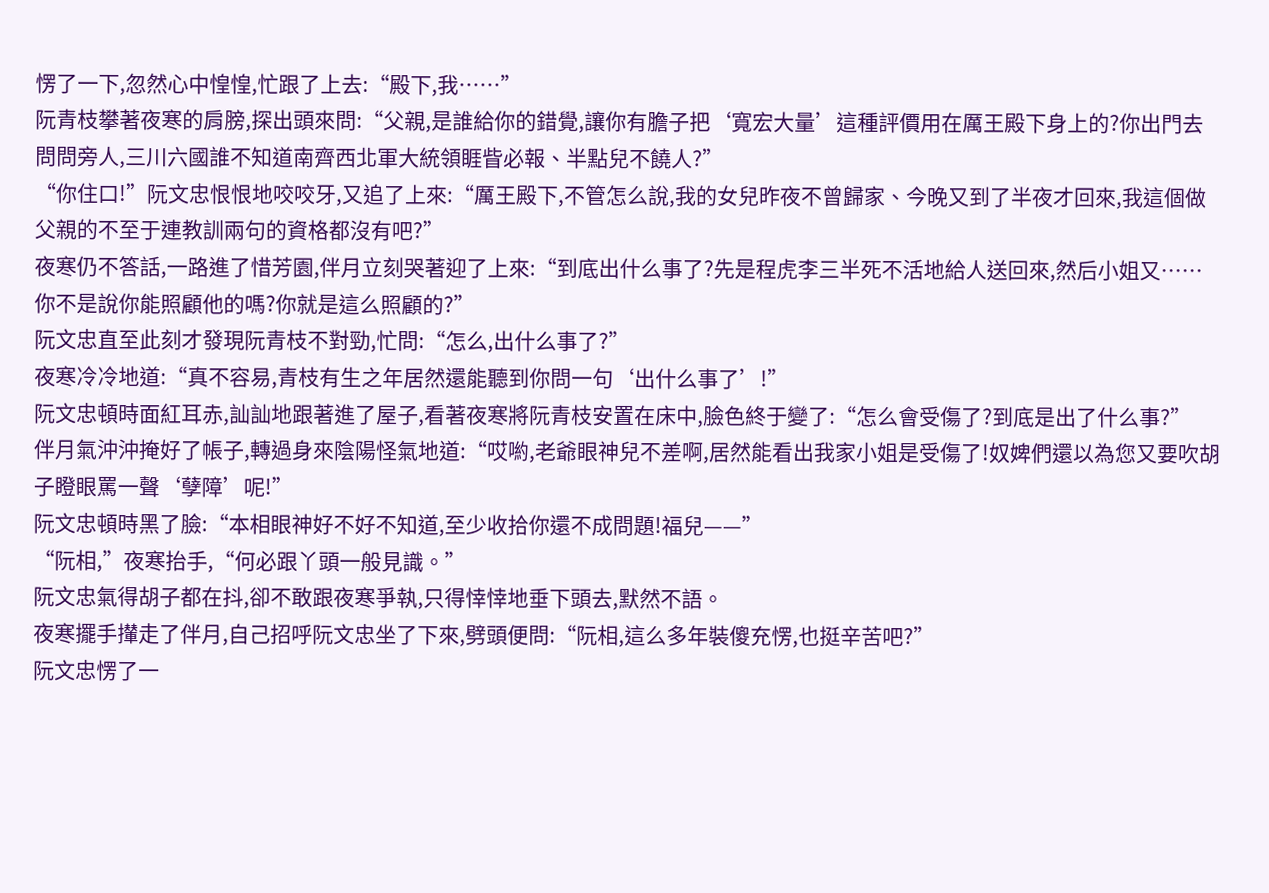愣了一下,忽然心中惶惶,忙跟了上去:“殿下,我……”
阮青枝攀著夜寒的肩膀,探出頭來問:“父親,是誰給你的錯覺,讓你有膽子把‘寬宏大量’這種評價用在厲王殿下身上的?你出門去問問旁人,三川六國誰不知道南齊西北軍大統領睚眥必報、半點兒不饒人?”
“你住口!”阮文忠恨恨地咬咬牙,又追了上來:“厲王殿下,不管怎么說,我的女兒昨夜不曾歸家、今晚又到了半夜才回來,我這個做父親的不至于連教訓兩句的資格都沒有吧?”
夜寒仍不答話,一路進了惜芳園,伴月立刻哭著迎了上來:“到底出什么事了?先是程虎李三半死不活地給人送回來,然后小姐又……你不是說你能照顧他的嗎?你就是這么照顧的?”
阮文忠直至此刻才發現阮青枝不對勁,忙問:“怎么,出什么事了?”
夜寒冷冷地道:“真不容易,青枝有生之年居然還能聽到你問一句‘出什么事了’!”
阮文忠頓時面紅耳赤,訕訕地跟著進了屋子,看著夜寒將阮青枝安置在床中,臉色終于變了:“怎么會受傷了?到底是出了什么事?”
伴月氣沖沖掩好了帳子,轉過身來陰陽怪氣地道:“哎喲,老爺眼神兒不差啊,居然能看出我家小姐是受傷了!奴婢們還以為您又要吹胡子瞪眼罵一聲‘孽障’呢!”
阮文忠頓時黑了臉:“本相眼神好不好不知道,至少收拾你還不成問題!福兒——”
“阮相,”夜寒抬手,“何必跟丫頭一般見識。”
阮文忠氣得胡子都在抖,卻不敢跟夜寒爭執,只得悻悻地垂下頭去,默然不語。
夜寒擺手攆走了伴月,自己招呼阮文忠坐了下來,劈頭便問:“阮相,這么多年裝傻充愣,也挺辛苦吧?”
阮文忠愣了一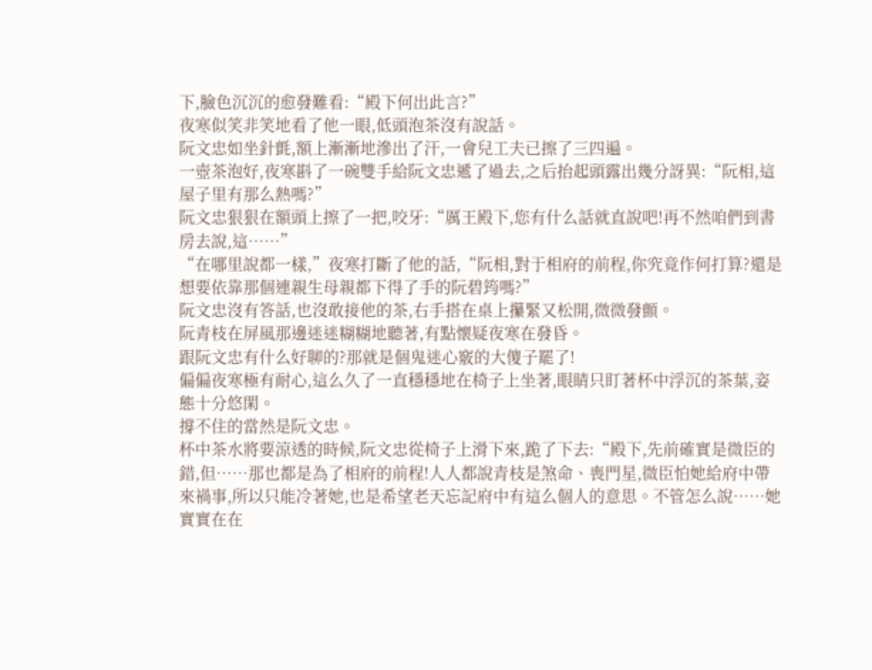下,臉色沉沉的愈發難看:“殿下何出此言?”
夜寒似笑非笑地看了他一眼,低頭泡茶沒有說話。
阮文忠如坐針氈,額上漸漸地滲出了汗,一會兒工夫已擦了三四遍。
一壺茶泡好,夜寒斟了一碗雙手給阮文忠遞了過去,之后抬起頭露出幾分訝異:“阮相,這屋子里有那么熱嗎?”
阮文忠狠狠在額頭上擦了一把,咬牙:“厲王殿下,您有什么話就直說吧!再不然咱們到書房去說,這……”
“在哪里說都一樣,”夜寒打斷了他的話,“阮相,對于相府的前程,你究竟作何打算?還是想要依靠那個連親生母親都下得了手的阮碧筠嗎?”
阮文忠沒有答話,也沒敢接他的茶,右手搭在桌上攥緊又松開,微微發顫。
阮青枝在屏風那邊迷迷糊糊地聽著,有點懷疑夜寒在發昏。
跟阮文忠有什么好聊的?那就是個鬼迷心竅的大傻子罷了!
偏偏夜寒極有耐心,這么久了一直穩穩地在椅子上坐著,眼睛只盯著杯中浮沉的茶葉,姿態十分悠閑。
撐不住的當然是阮文忠。
杯中茶水將要涼透的時候,阮文忠從椅子上滑下來,跪了下去:“殿下,先前確實是微臣的錯,但……那也都是為了相府的前程!人人都說青枝是煞命、喪門星,微臣怕她給府中帶來禍事,所以只能冷著她,也是希望老天忘記府中有這么個人的意思。不管怎么說……她實實在在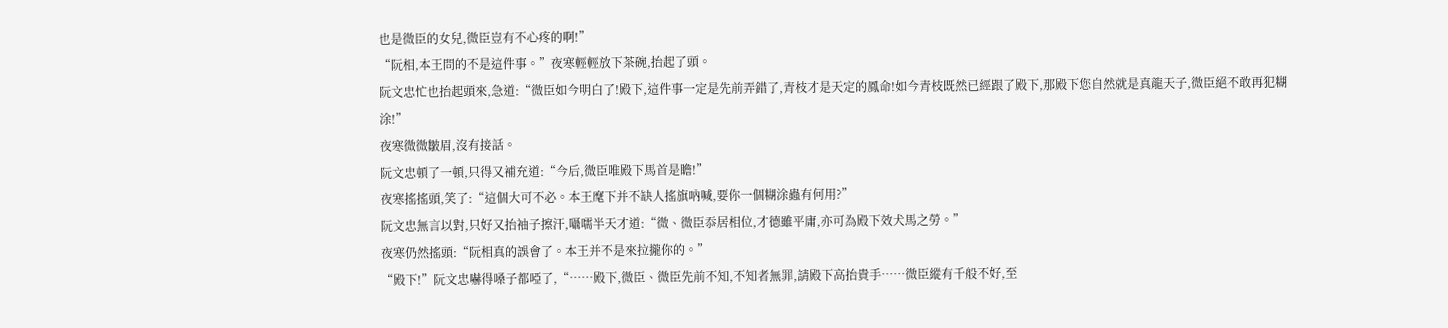也是微臣的女兒,微臣豈有不心疼的啊!”
“阮相,本王問的不是這件事。”夜寒輕輕放下茶碗,抬起了頭。
阮文忠忙也抬起頭來,急道:“微臣如今明白了!殿下,這件事一定是先前弄錯了,青枝才是天定的鳳命!如今青枝既然已經跟了殿下,那殿下您自然就是真龍天子,微臣絕不敢再犯糊涂!”
夜寒微微皺眉,沒有接話。
阮文忠頓了一頓,只得又補充道:“今后,微臣唯殿下馬首是瞻!”
夜寒搖搖頭,笑了:“這個大可不必。本王麾下并不缺人搖旗吶喊,要你一個糊涂蟲有何用?”
阮文忠無言以對,只好又抬袖子擦汗,囁嚅半天才道:“微、微臣忝居相位,才德雖平庸,亦可為殿下效犬馬之勞。”
夜寒仍然搖頭:“阮相真的誤會了。本王并不是來拉攏你的。”
“殿下!”阮文忠嚇得嗓子都啞了,“……殿下,微臣、微臣先前不知,不知者無罪,請殿下高抬貴手……微臣縱有千般不好,至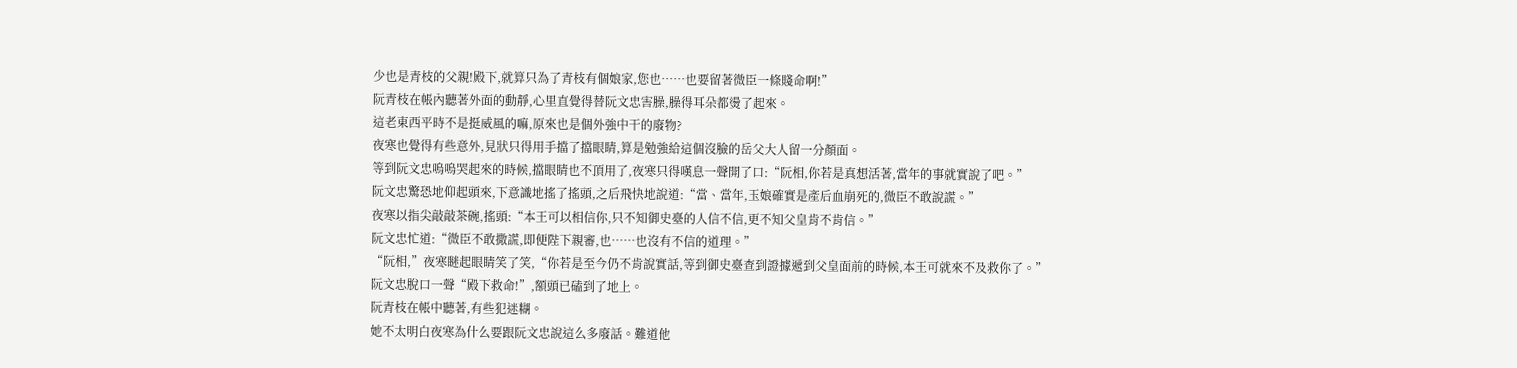少也是青枝的父親!殿下,就算只為了青枝有個娘家,您也……也要留著微臣一條賤命啊!”
阮青枝在帳內聽著外面的動靜,心里直覺得替阮文忠害臊,臊得耳朵都燙了起來。
這老東西平時不是挺威風的嘛,原來也是個外強中干的廢物?
夜寒也覺得有些意外,見狀只得用手擋了擋眼睛,算是勉強給這個沒臉的岳父大人留一分顏面。
等到阮文忠嗚嗚哭起來的時候,擋眼睛也不頂用了,夜寒只得嘆息一聲開了口:“阮相,你若是真想活著,當年的事就實說了吧。”
阮文忠驚恐地仰起頭來,下意識地搖了搖頭,之后飛快地說道:“當、當年,玉娘確實是產后血崩死的,微臣不敢說謊。”
夜寒以指尖敲敲茶碗,搖頭:“本王可以相信你,只不知御史臺的人信不信,更不知父皇肯不肯信。”
阮文忠忙道:“微臣不敢撒謊,即便陛下親審,也……也沒有不信的道理。”
“阮相,”夜寒瞇起眼睛笑了笑,“你若是至今仍不肯說實話,等到御史臺查到證據遞到父皇面前的時候,本王可就來不及救你了。”
阮文忠脫口一聲“殿下救命!”,額頭已磕到了地上。
阮青枝在帳中聽著,有些犯迷糊。
她不太明白夜寒為什么要跟阮文忠說這么多廢話。難道他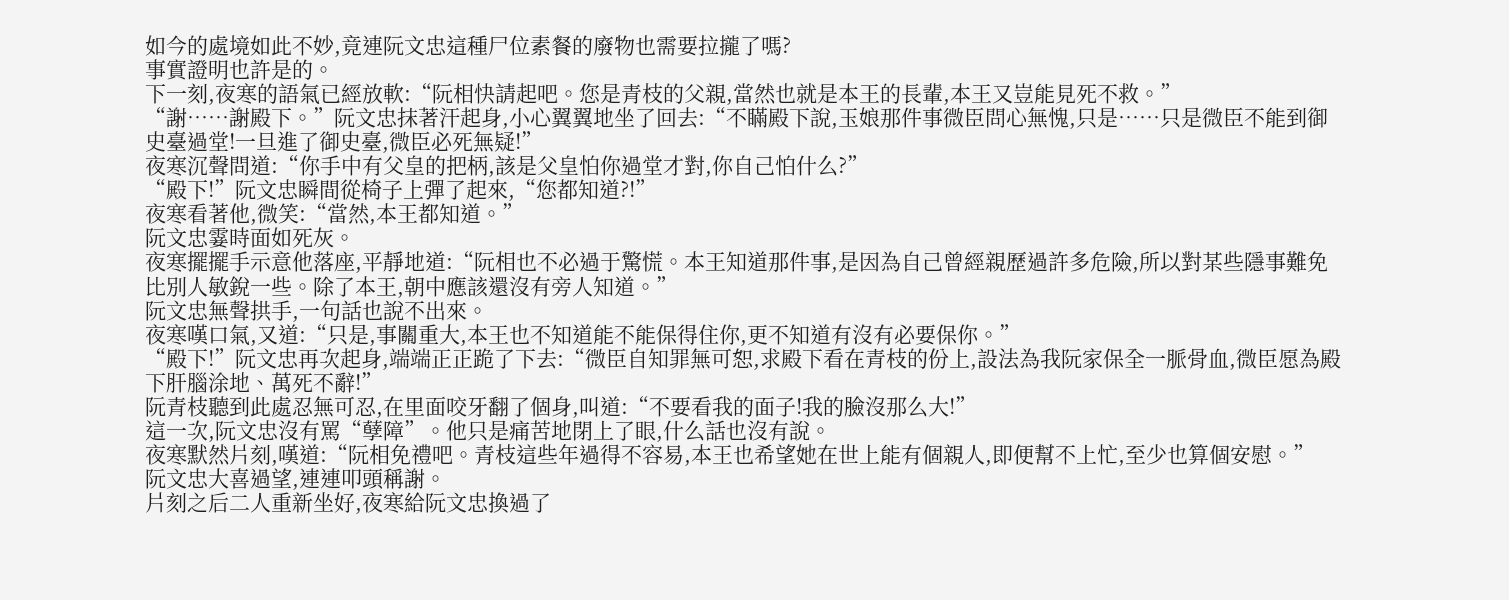如今的處境如此不妙,竟連阮文忠這種尸位素餐的廢物也需要拉攏了嗎?
事實證明也許是的。
下一刻,夜寒的語氣已經放軟:“阮相快請起吧。您是青枝的父親,當然也就是本王的長輩,本王又豈能見死不救。”
“謝……謝殿下。”阮文忠抹著汗起身,小心翼翼地坐了回去:“不瞞殿下說,玉娘那件事微臣問心無愧,只是……只是微臣不能到御史臺過堂!一旦進了御史臺,微臣必死無疑!”
夜寒沉聲問道:“你手中有父皇的把柄,該是父皇怕你過堂才對,你自己怕什么?”
“殿下!”阮文忠瞬間從椅子上彈了起來,“您都知道?!”
夜寒看著他,微笑:“當然,本王都知道。”
阮文忠霎時面如死灰。
夜寒擺擺手示意他落座,平靜地道:“阮相也不必過于驚慌。本王知道那件事,是因為自己曾經親歷過許多危險,所以對某些隱事難免比別人敏銳一些。除了本王,朝中應該還沒有旁人知道。”
阮文忠無聲拱手,一句話也說不出來。
夜寒嘆口氣,又道:“只是,事關重大,本王也不知道能不能保得住你,更不知道有沒有必要保你。”
“殿下!”阮文忠再次起身,端端正正跪了下去:“微臣自知罪無可恕,求殿下看在青枝的份上,設法為我阮家保全一脈骨血,微臣愿為殿下肝腦涂地、萬死不辭!”
阮青枝聽到此處忍無可忍,在里面咬牙翻了個身,叫道:“不要看我的面子!我的臉沒那么大!”
這一次,阮文忠沒有罵“孽障”。他只是痛苦地閉上了眼,什么話也沒有說。
夜寒默然片刻,嘆道:“阮相免禮吧。青枝這些年過得不容易,本王也希望她在世上能有個親人,即便幫不上忙,至少也算個安慰。”
阮文忠大喜過望,連連叩頭稱謝。
片刻之后二人重新坐好,夜寒給阮文忠換過了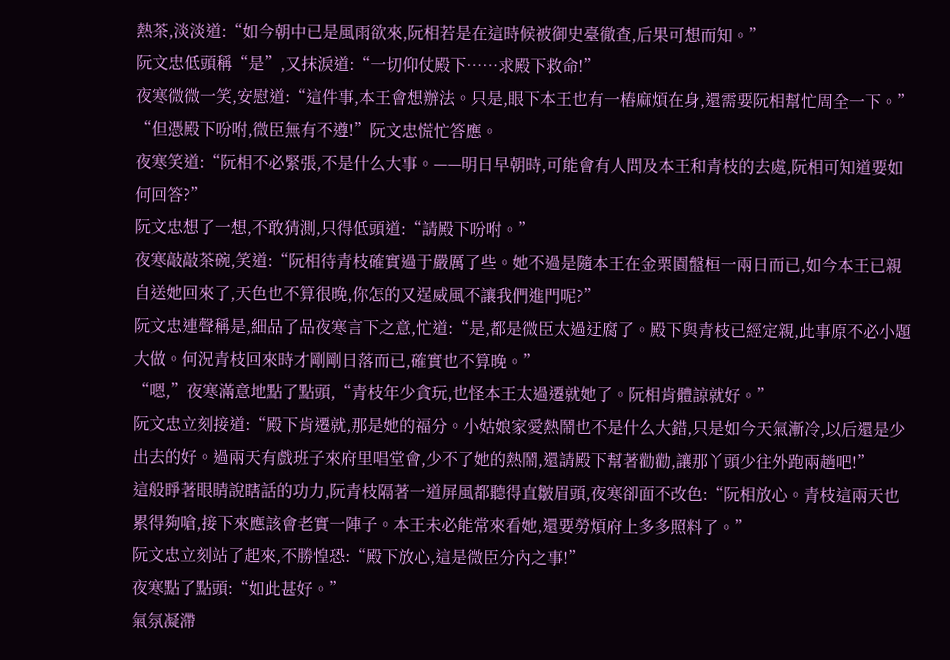熱茶,淡淡道:“如今朝中已是風雨欲來,阮相若是在這時候被御史臺徹查,后果可想而知。”
阮文忠低頭稱“是”,又抹淚道:“一切仰仗殿下……求殿下救命!”
夜寒微微一笑,安慰道:“這件事,本王會想辦法。只是,眼下本王也有一樁麻煩在身,還需要阮相幫忙周全一下。”
“但憑殿下吩咐,微臣無有不遵!”阮文忠慌忙答應。
夜寒笑道:“阮相不必緊張,不是什么大事。——明日早朝時,可能會有人問及本王和青枝的去處,阮相可知道要如何回答?”
阮文忠想了一想,不敢猜測,只得低頭道:“請殿下吩咐。”
夜寒敲敲茶碗,笑道:“阮相待青枝確實過于嚴厲了些。她不過是隨本王在金栗園盤桓一兩日而已,如今本王已親自送她回來了,天色也不算很晚,你怎的又逞威風不讓我們進門呢?”
阮文忠連聲稱是,細品了品夜寒言下之意,忙道:“是,都是微臣太過迂腐了。殿下與青枝已經定親,此事原不必小題大做。何況青枝回來時才剛剛日落而已,確實也不算晚。”
“嗯,”夜寒滿意地點了點頭,“青枝年少貪玩,也怪本王太過遷就她了。阮相肯體諒就好。”
阮文忠立刻接道:“殿下肯遷就,那是她的福分。小姑娘家愛熱鬧也不是什么大錯,只是如今天氣漸冷,以后還是少出去的好。過兩天有戲班子來府里唱堂會,少不了她的熱鬧,還請殿下幫著勸勸,讓那丫頭少往外跑兩趟吧!”
這般睜著眼睛說瞎話的功力,阮青枝隔著一道屏風都聽得直皺眉頭,夜寒卻面不改色:“阮相放心。青枝這兩天也累得夠嗆,接下來應該會老實一陣子。本王未必能常來看她,還要勞煩府上多多照料了。”
阮文忠立刻站了起來,不勝惶恐:“殿下放心,這是微臣分內之事!”
夜寒點了點頭:“如此甚好。”
氣氛凝滯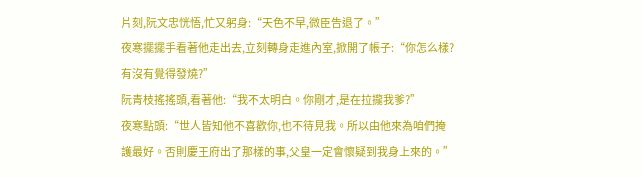片刻,阮文忠恍悟,忙又躬身:“天色不早,微臣告退了。”
夜寒擺擺手看著他走出去,立刻轉身走進內室,掀開了帳子:“你怎么樣?有沒有覺得發燒?”
阮青枝搖搖頭,看著他:“我不太明白。你剛才,是在拉攏我爹?”
夜寒點頭:“世人皆知他不喜歡你,也不待見我。所以由他來為咱們掩護最好。否則慶王府出了那樣的事,父皇一定會懷疑到我身上來的。”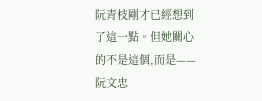阮青枝剛才已經想到了這一點。但她關心的不是這個,而是——阮文忠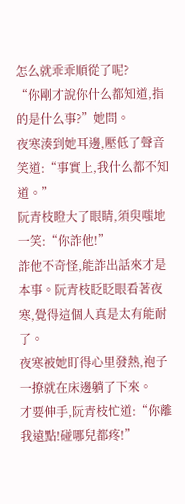怎么就乖乖順從了呢?
“你剛才說你什么都知道,指的是什么事?”她問。
夜寒湊到她耳邊,壓低了聲音笑道:“事實上,我什么都不知道。”
阮青枝瞪大了眼睛,須臾嗤地一笑:“你詐他!”
詐他不奇怪,能詐出話來才是本事。阮青枝眨眨眼看著夜寒,覺得這個人真是太有能耐了。
夜寒被她盯得心里發熱,袍子一撩就在床邊躺了下來。
才要伸手,阮青枝忙道:“你離我遠點!碰哪兒都疼!”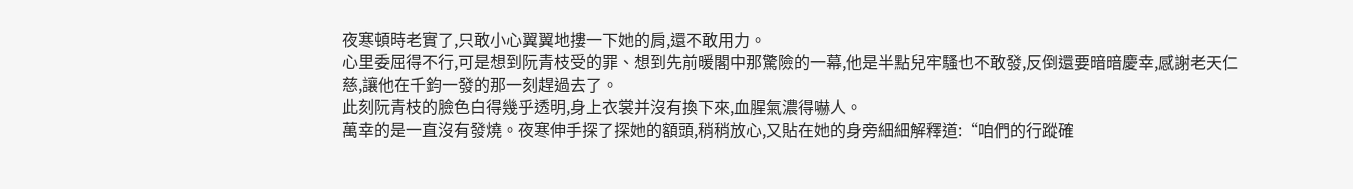夜寒頓時老實了,只敢小心翼翼地摟一下她的肩,還不敢用力。
心里委屈得不行,可是想到阮青枝受的罪、想到先前暖閣中那驚險的一幕,他是半點兒牢騷也不敢發,反倒還要暗暗慶幸,感謝老天仁慈,讓他在千鈞一發的那一刻趕過去了。
此刻阮青枝的臉色白得幾乎透明,身上衣裳并沒有換下來,血腥氣濃得嚇人。
萬幸的是一直沒有發燒。夜寒伸手探了探她的額頭,稍稍放心,又貼在她的身旁細細解釋道:“咱們的行蹤確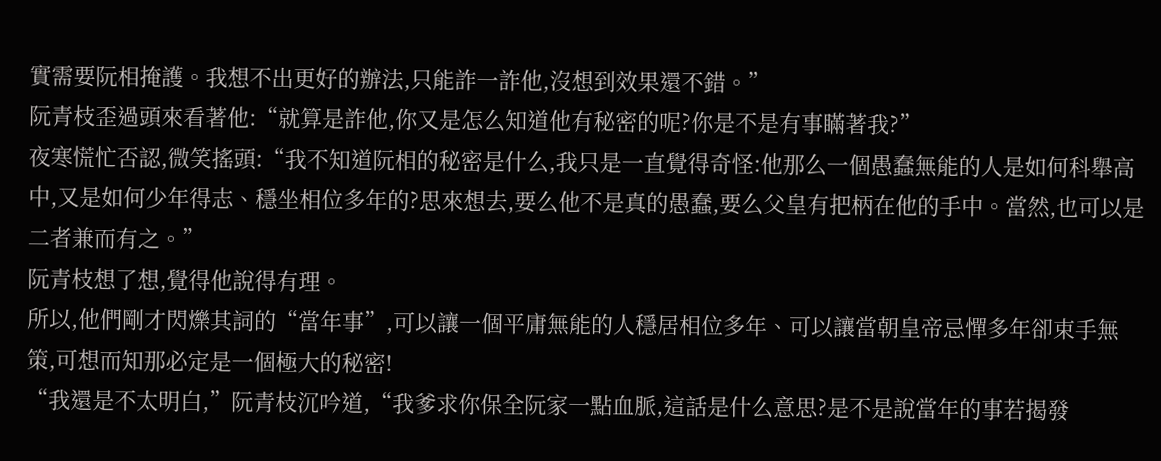實需要阮相掩護。我想不出更好的辦法,只能詐一詐他,沒想到效果還不錯。”
阮青枝歪過頭來看著他:“就算是詐他,你又是怎么知道他有秘密的呢?你是不是有事瞞著我?”
夜寒慌忙否認,微笑搖頭:“我不知道阮相的秘密是什么,我只是一直覺得奇怪:他那么一個愚蠢無能的人是如何科舉高中,又是如何少年得志、穩坐相位多年的?思來想去,要么他不是真的愚蠢,要么父皇有把柄在他的手中。當然,也可以是二者兼而有之。”
阮青枝想了想,覺得他說得有理。
所以,他們剛才閃爍其詞的“當年事”,可以讓一個平庸無能的人穩居相位多年、可以讓當朝皇帝忌憚多年卻束手無策,可想而知那必定是一個極大的秘密!
“我還是不太明白,”阮青枝沉吟道,“我爹求你保全阮家一點血脈,這話是什么意思?是不是說當年的事若揭發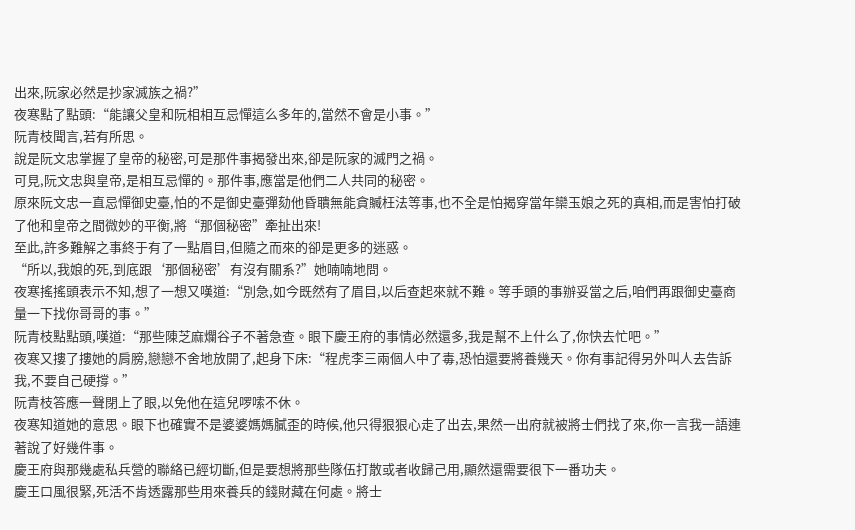出來,阮家必然是抄家滅族之禍?”
夜寒點了點頭:“能讓父皇和阮相相互忌憚這么多年的,當然不會是小事。”
阮青枝聞言,若有所思。
說是阮文忠掌握了皇帝的秘密,可是那件事揭發出來,卻是阮家的滅門之禍。
可見,阮文忠與皇帝,是相互忌憚的。那件事,應當是他們二人共同的秘密。
原來阮文忠一直忌憚御史臺,怕的不是御史臺彈劾他昏聵無能貪贓枉法等事,也不全是怕揭穿當年欒玉娘之死的真相,而是害怕打破了他和皇帝之間微妙的平衡,將“那個秘密”牽扯出來!
至此,許多難解之事終于有了一點眉目,但隨之而來的卻是更多的迷惑。
“所以,我娘的死,到底跟‘那個秘密’有沒有關系?”她喃喃地問。
夜寒搖搖頭表示不知,想了一想又嘆道:“別急,如今既然有了眉目,以后查起來就不難。等手頭的事辦妥當之后,咱們再跟御史臺商量一下找你哥哥的事。”
阮青枝點點頭,嘆道:“那些陳芝麻爛谷子不著急查。眼下慶王府的事情必然還多,我是幫不上什么了,你快去忙吧。”
夜寒又摟了摟她的肩膀,戀戀不舍地放開了,起身下床:“程虎李三兩個人中了毒,恐怕還要將養幾天。你有事記得另外叫人去告訴我,不要自己硬撐。”
阮青枝答應一聲閉上了眼,以免他在這兒啰嗦不休。
夜寒知道她的意思。眼下也確實不是婆婆媽媽膩歪的時候,他只得狠狠心走了出去,果然一出府就被將士們找了來,你一言我一語連著說了好幾件事。
慶王府與那幾處私兵營的聯絡已經切斷,但是要想將那些隊伍打散或者收歸己用,顯然還需要很下一番功夫。
慶王口風很緊,死活不肯透露那些用來養兵的錢財藏在何處。將士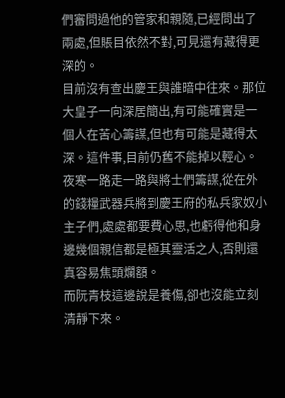們審問過他的管家和親隨,已經問出了兩處,但賬目依然不對,可見還有藏得更深的。
目前沒有查出慶王與誰暗中往來。那位大皇子一向深居簡出,有可能確實是一個人在苦心籌謀,但也有可能是藏得太深。這件事,目前仍舊不能掉以輕心。
夜寒一路走一路與將士們籌謀,從在外的錢糧武器兵將到慶王府的私兵家奴小主子們,處處都要費心思,也虧得他和身邊幾個親信都是極其靈活之人,否則還真容易焦頭爛額。
而阮青枝這邊說是養傷,卻也沒能立刻清靜下來。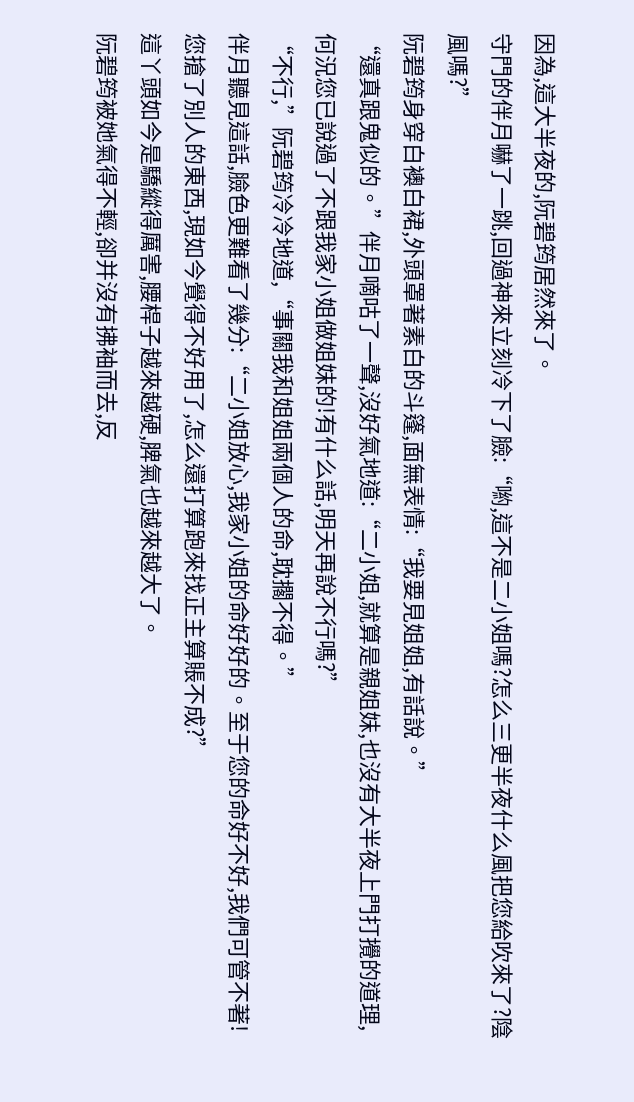因為,這大半夜的,阮碧筠居然來了。
守門的伴月嚇了一跳,回過神來立刻冷下了臉:“喲,這不是二小姐嗎?怎么三更半夜什么風把您給吹來了?陰風嗎?”
阮碧筠身穿白襖白裙,外頭罩著素白的斗篷,面無表情:“我要見姐姐,有話說。”
“還真跟鬼似的。”伴月嘀咕了一聲,沒好氣地道:“二小姐,就算是親姐妹,也沒有大半夜上門打攪的道理,何況您已說過了不跟我家小姐做姐妹的!有什么話,明天再說不行嗎?”
“不行,”阮碧筠冷冷地道,“事關我和姐姐兩個人的命,耽擱不得。”
伴月聽見這話,臉色更難看了幾分:“二小姐放心,我家小姐的命好好的。至于您的命好不好,我們可管不著!您搶了別人的東西,現如今覺得不好用了,怎么還打算跑來找正主算賬不成?”
這丫頭如今是驕縱得厲害,腰桿子越來越硬,脾氣也越來越大了。
阮碧筠被她氣得不輕,卻并沒有拂袖而去,反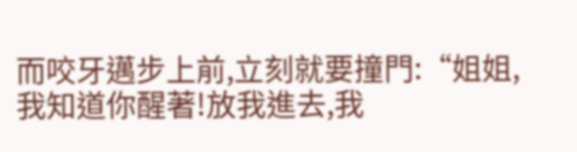而咬牙邁步上前,立刻就要撞門:“姐姐,我知道你醒著!放我進去,我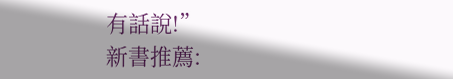有話說!”
新書推薦: